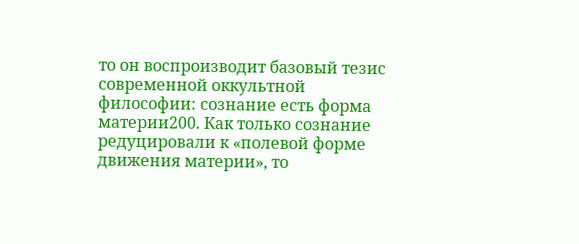то он воспроизводит базовый тезис современной оккультной философии: сознание есть форма материи200. Как только сознание редуцировали к «полевой форме движения материи», то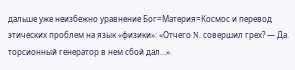дальше уже неизбежно уравнение Бог=Материя=Космос и перевод этических проблем на язык «физики»: «Отчего N. совершил грех? — Да. торсионный генератор в нем сбой дал…».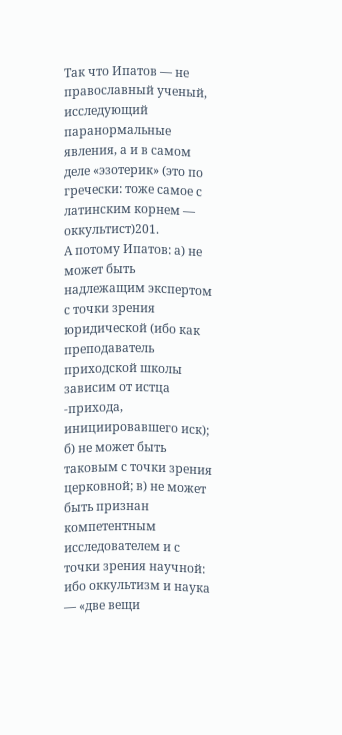Так что Ипатов — не православный ученый, исследующий паранормальные явления, а и в самом деле «эзотерик» (это по гречески: тоже самое с латинским корнем — оккультист)201.
А потому Ипатов: а) не может быть надлежащим экспертом с точки зрения юридической (ибо как преподаватель приходской школы зависим от истца -прихода, инициировавшего иск); б) не может быть таковым с точки зрения церковной; в) не может быть признан компетентным исследователем и с точки зрения научной: ибо оккультизм и наука — «две вещи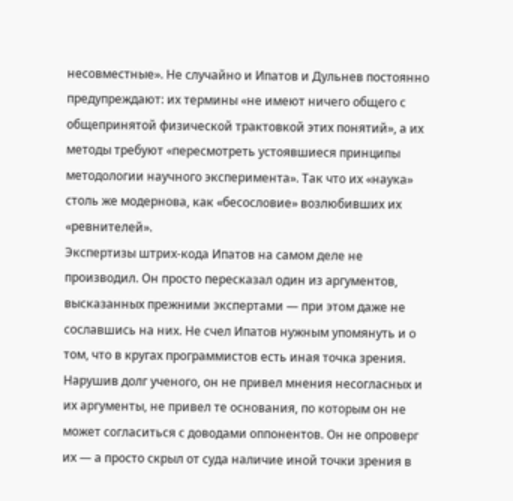несовместные». Не случайно и Ипатов и Дульнев постоянно предупреждают: их термины «не имеют ничего общего с общепринятой физической трактовкой этих понятий», а их методы требуют «пересмотреть устоявшиеся принципы методологии научного эксперимента». Так что их «наука» столь же модернова, как «бесословие» возлюбивших их «ревнителей».
Экспертизы штрих-кода Ипатов на самом деле не производил. Он просто пересказал один из аргументов, высказанных прежними экспертами — при этом даже не сославшись на них. Не счел Ипатов нужным упомянуть и о том, что в кругах программистов есть иная точка зрения. Нарушив долг ученого, он не привел мнения несогласных и их аргументы, не привел те основания, по которым он не может согласиться с доводами оппонентов. Он не опроверг их — а просто скрыл от суда наличие иной точки зрения в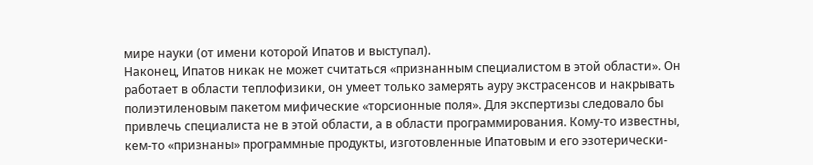мире науки (от имени которой Ипатов и выступал).
Наконец, Ипатов никак не может считаться «признанным специалистом в этой области». Он работает в области теплофизики, он умеет только замерять ауру экстрасенсов и накрывать полиэтиленовым пакетом мифические «торсионные поля». Для экспертизы следовало бы привлечь специалиста не в этой области, а в области программирования. Кому-то известны, кем-то «признаны» программные продукты, изготовленные Ипатовым и его эзотерически-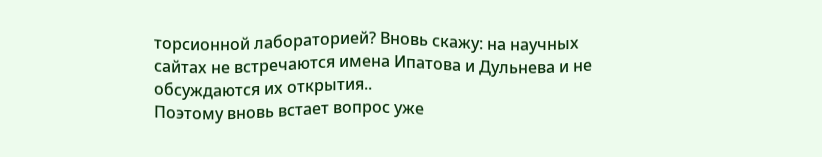торсионной лабораторией? Вновь скажу: на научных сайтах не встречаются имена Ипатова и Дульнева и не обсуждаются их открытия..
Поэтому вновь встает вопрос уже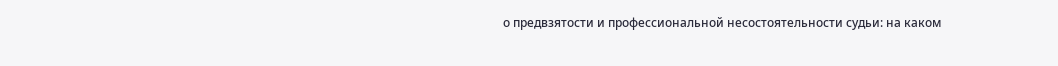о предвзятости и профессиональной несостоятельности судьи: на каком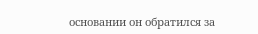основании он обратился за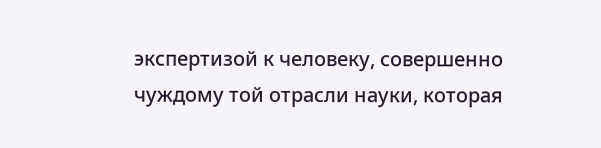экспертизой к человеку, совершенно чуждому той отрасли науки, которая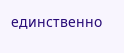единственно